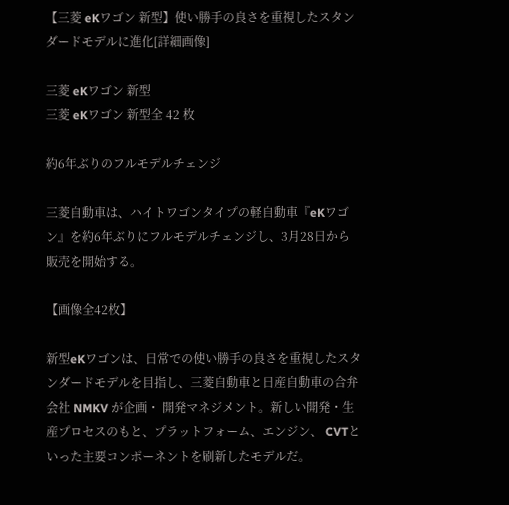【三菱 eKワゴン 新型】使い勝手の良さを重視したスタンダードモデルに進化[詳細画像]

三菱 eKワゴン 新型
三菱 eKワゴン 新型全 42 枚

約6年ぶりのフルモデルチェンジ

三菱自動車は、ハイトワゴンタイプの軽自動車『eKワゴン』を約6年ぶりにフルモデルチェンジし、3月28日から販売を開始する。

【画像全42枚】

新型eKワゴンは、日常での使い勝手の良さを重視したスタンダードモデルを目指し、三菱自動車と日産自動車の合弁会社 NMKV が企画・ 開発マネジメント。新しい開発・生産プロセスのもと、プラットフォーム、エンジン、 CVTといった主要コンポーネントを刷新したモデルだ。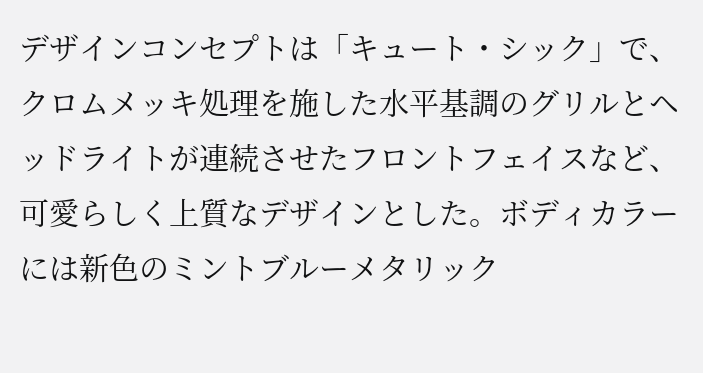デザインコンセプトは「キュート・シック」で、クロムメッキ処理を施した水平基調のグリルとヘッドライトが連続させたフロントフェイスなど、可愛らしく上質なデザインとした。ボディカラーには新色のミントブルーメタリック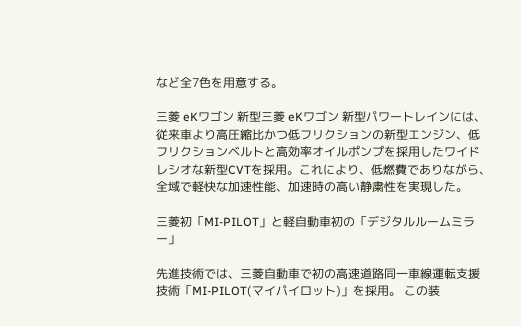など全7色を用意する。

三菱 eKワゴン 新型三菱 eKワゴン 新型パワートレインには、従来車より高圧縮比かつ低フリクションの新型エンジン、低フリクションベルトと高効率オイルポンプを採用したワイドレシオな新型CVTを採用。これにより、低燃費でありながら、全域で軽快な加速性能、加速時の高い静粛性を実現した。

三菱初「MI-PILOT」と軽自動車初の「デジタルルームミラー」

先進技術では、三菱自動車で初の高速道路同一車線運転支援技術「MI-PILOT(マイパイロット)」を採用。 この装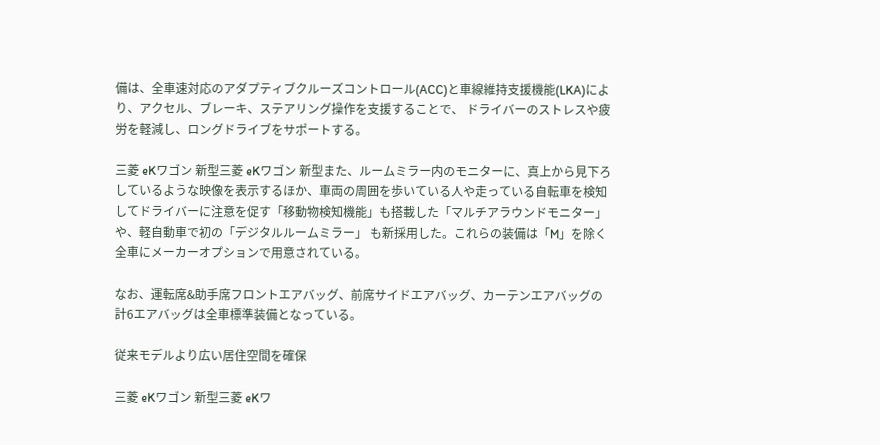備は、全車速対応のアダプティブクルーズコントロール(ACC)と車線維持支援機能(LKA)により、アクセル、ブレーキ、ステアリング操作を支援することで、 ドライバーのストレスや疲労を軽減し、ロングドライブをサポートする。

三菱 eKワゴン 新型三菱 eKワゴン 新型また、ルームミラー内のモニターに、真上から見下ろしているような映像を表示するほか、車両の周囲を歩いている人や走っている自転車を検知してドライバーに注意を促す「移動物検知機能」も搭載した「マルチアラウンドモニター」 や、軽自動車で初の「デジタルルームミラー」 も新採用した。これらの装備は「M」を除く全車にメーカーオプションで用意されている。

なお、運転席&助手席フロントエアバッグ、前席サイドエアバッグ、カーテンエアバッグの計6エアバッグは全車標準装備となっている。

従来モデルより広い居住空間を確保

三菱 eKワゴン 新型三菱 eKワ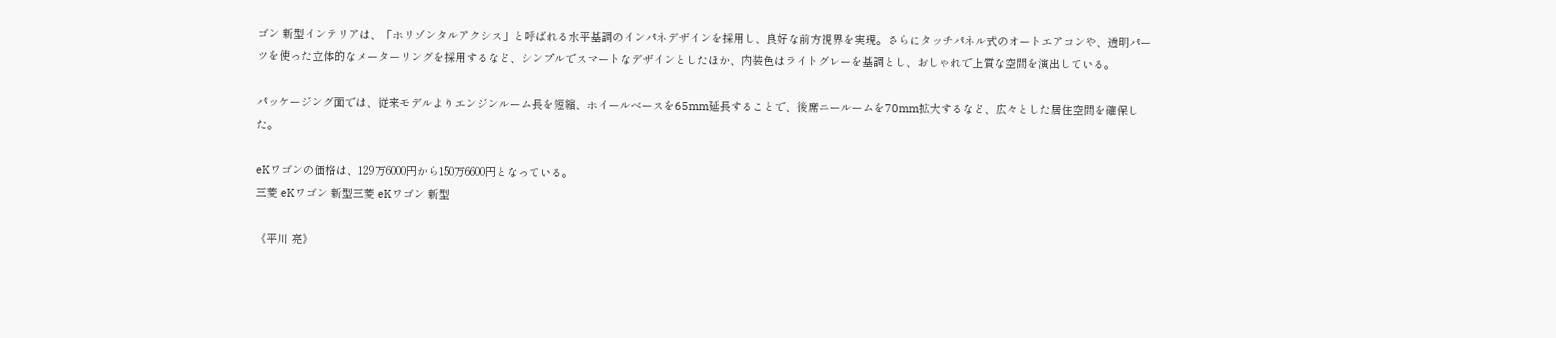ゴン 新型インテリアは、「ホリゾンタルアクシス」と呼ばれる水平基調のインパネデザインを採用し、良好な前方視界を実現。さらにタッチパネル式のオートエアコンや、透明パーツを使った立体的なメーターリングを採用するなど、シンプルでスマートなデザインとしたほか、内装色はライトグレーを基調とし、おしゃれで上質な空間を演出している。

パッケージング面では、従来モデルよりエンジンルーム長を短縮、ホイールベースを65mm延長することで、後席ニールームを70mm拡大するなど、広々とした居住空間を確保した。

eKワゴンの価格は、129万6000円から150万6600円となっている。
三菱 eKワゴン 新型三菱 eKワゴン 新型

《平川 亮》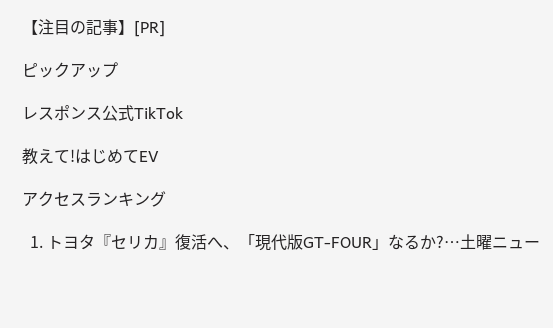【注目の記事】[PR]

ピックアップ

レスポンス公式TikTok

教えて!はじめてEV

アクセスランキング

  1. トヨタ『セリカ』復活へ、「現代版GT-FOUR」なるか?…土曜ニュー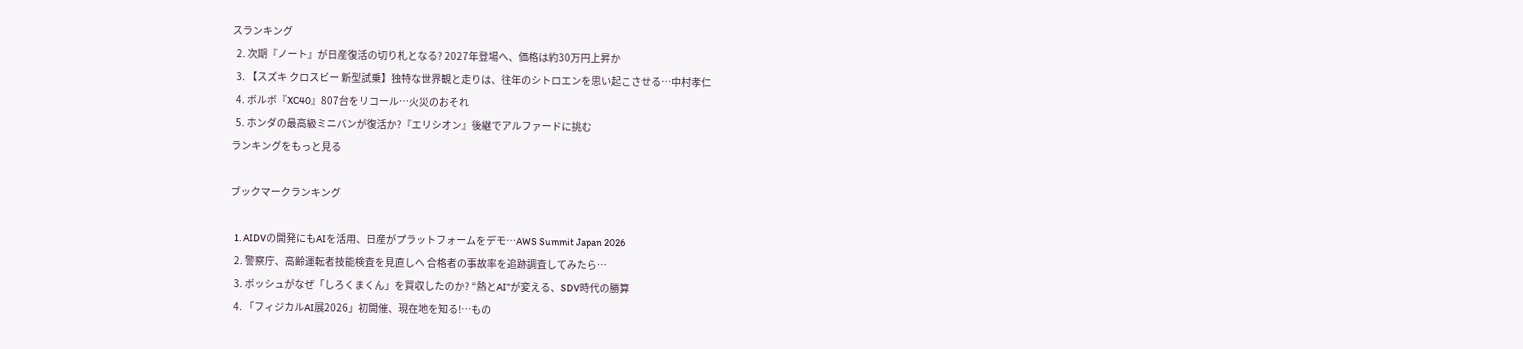スランキング
  2. 次期『ノート』が日産復活の切り札となる? 2027年登場へ、価格は約30万円上昇か
  3. 【スズキ クロスビー 新型試乗】独特な世界観と走りは、往年のシトロエンを思い起こさせる…中村孝仁
  4. ボルボ『XC40』807台をリコール…火災のおそれ
  5. ホンダの最高級ミニバンが復活か?『エリシオン』後継でアルファードに挑む
ランキングをもっと見る

ブックマークランキング

  1. AIDVの開発にもAIを活用、日産がプラットフォームをデモ…AWS Summit Japan 2026
  2. 警察庁、高齢運転者技能検査を見直しへ 合格者の事故率を追跡調査してみたら…
  3. ボッシュがなぜ「しろくまくん」を買収したのか? “熱とAI”が変える、SDV時代の勝算
  4. 「フィジカルAI展2026」初開催、現在地を知る!…もの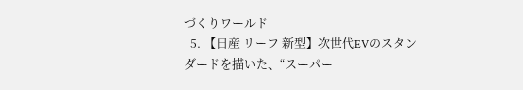づくりワールド
  5. 【日産 リーフ 新型】次世代EVのスタンダードを描いた、“スーパー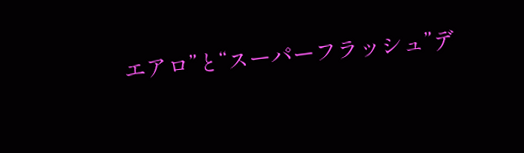エアロ”と“スーパーフラッシュ”デ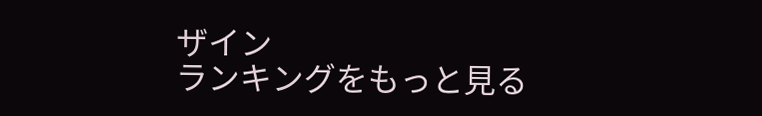ザイン
ランキングをもっと見る